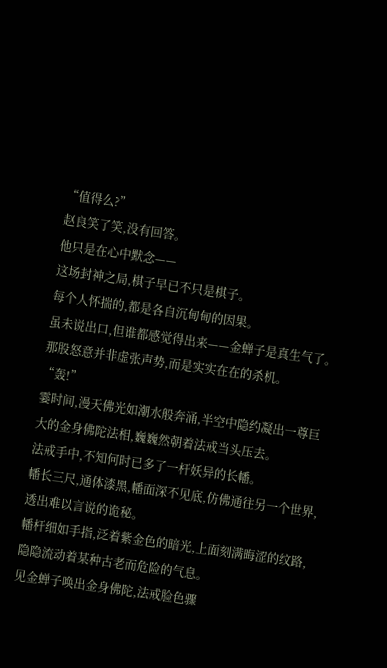“值得么?”
赵良笑了笑,没有回答。
他只是在心中默念——
这场封神之局,棋子早已不只是棋子。
每个人怀揣的,都是各自沉甸甸的因果。
虽未说出口,但谁都感觉得出来——金蝉子是真生气了。
那股怒意并非虚张声势,而是实实在在的杀机。
“轰!”
霎时间,漫天佛光如潮水般奔涌,半空中隐约凝出一尊巨大的金身佛陀法相,巍巍然朝着法戒当头压去。
法戒手中,不知何时已多了一杆妖异的长幡。
幡长三尺,通体漆黑,幡面深不见底,仿佛通往另一个世界,透出难以言说的诡秘。
幡杆细如手指,泛着紫金色的暗光,上面刻满晦涩的纹路,隐隐流动着某种古老而危险的气息。
见金蝉子唤出金身佛陀,法戒脸色骤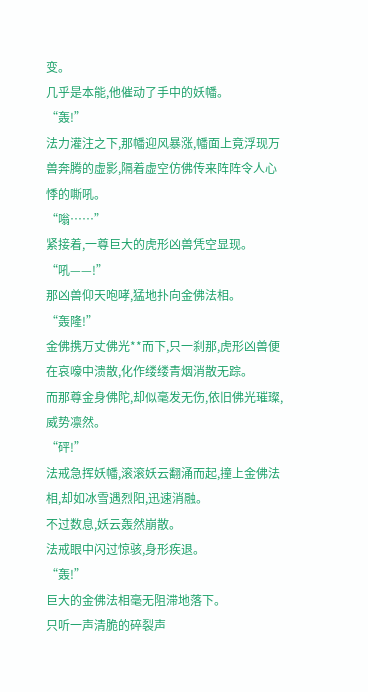变。
几乎是本能,他催动了手中的妖幡。
“轰!”
法力灌注之下,那幡迎风暴涨,幡面上竟浮现万兽奔腾的虚影,隔着虚空仿佛传来阵阵令人心悸的嘶吼。
“嗡……”
紧接着,一尊巨大的虎形凶兽凭空显现。
“吼——!”
那凶兽仰天咆哮,猛地扑向金佛法相。
“轰隆!”
金佛携万丈佛光**而下,只一刹那,虎形凶兽便在哀嚎中溃散,化作缕缕青烟消散无踪。
而那尊金身佛陀,却似毫发无伤,依旧佛光璀璨,威势凛然。
“砰!”
法戒急挥妖幡,滚滚妖云翻涌而起,撞上金佛法相,却如冰雪遇烈阳,迅速消融。
不过数息,妖云轰然崩散。
法戒眼中闪过惊骇,身形疾退。
“轰!”
巨大的金佛法相毫无阻滞地落下。
只听一声清脆的碎裂声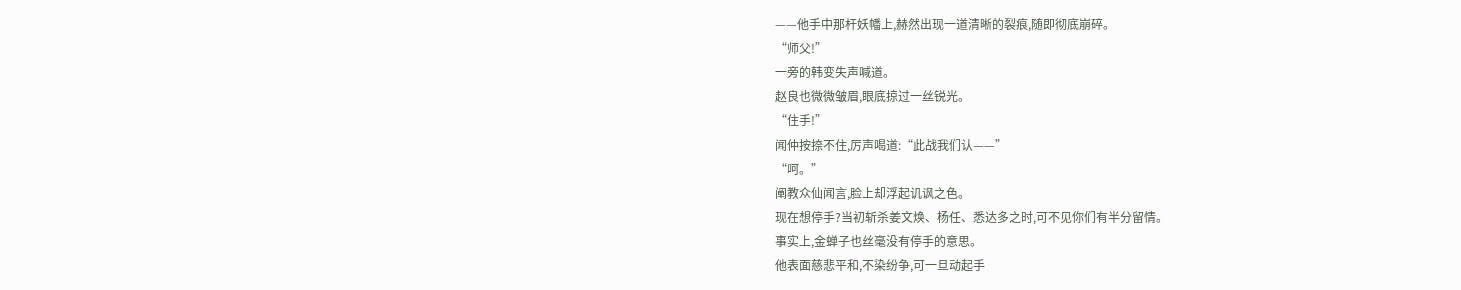——他手中那杆妖幡上,赫然出现一道清晰的裂痕,随即彻底崩碎。
“师父!”
一旁的韩变失声喊道。
赵良也微微皱眉,眼底掠过一丝锐光。
“住手!”
闻仲按捺不住,厉声喝道:“此战我们认——”
“呵。”
阐教众仙闻言,脸上却浮起讥讽之色。
现在想停手?当初斩杀姜文焕、杨任、悉达多之时,可不见你们有半分留情。
事实上,金蝉子也丝毫没有停手的意思。
他表面慈悲平和,不染纷争,可一旦动起手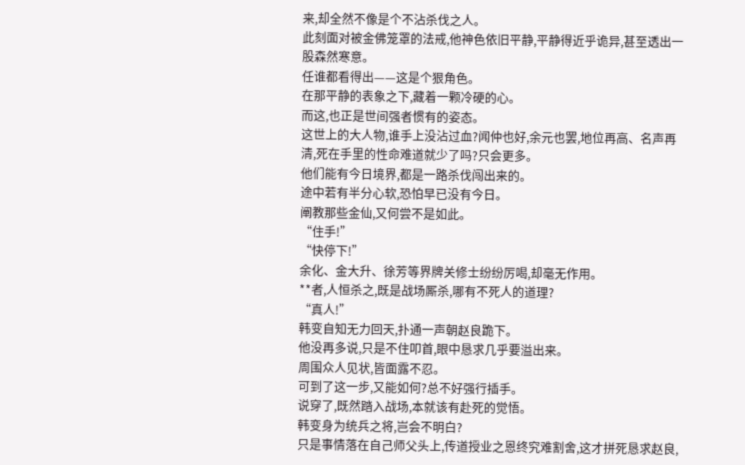来,却全然不像是个不沾杀伐之人。
此刻面对被金佛笼罩的法戒,他神色依旧平静,平静得近乎诡异,甚至透出一股森然寒意。
任谁都看得出——这是个狠角色。
在那平静的表象之下,藏着一颗冷硬的心。
而这,也正是世间强者惯有的姿态。
这世上的大人物,谁手上没沾过血?闻仲也好,余元也罢,地位再高、名声再清,死在手里的性命难道就少了吗?只会更多。
他们能有今日境界,都是一路杀伐闯出来的。
途中若有半分心软,恐怕早已没有今日。
阐教那些金仙,又何尝不是如此。
“住手!”
“快停下!”
余化、金大升、徐芳等界牌关修士纷纷厉喝,却毫无作用。
**者,人恒杀之,既是战场厮杀,哪有不死人的道理?
“真人!”
韩变自知无力回天,扑通一声朝赵良跪下。
他没再多说,只是不住叩首,眼中恳求几乎要溢出来。
周围众人见状,皆面露不忍。
可到了这一步,又能如何?总不好强行插手。
说穿了,既然踏入战场,本就该有赴死的觉悟。
韩变身为统兵之将,岂会不明白?
只是事情落在自己师父头上,传道授业之恩终究难割舍,这才拼死恳求赵良,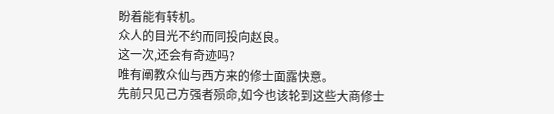盼着能有转机。
众人的目光不约而同投向赵良。
这一次,还会有奇迹吗?
唯有阐教众仙与西方来的修士面露快意。
先前只见己方强者殒命,如今也该轮到这些大商修士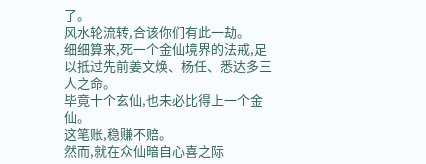了。
风水轮流转,合该你们有此一劫。
细细算来,死一个金仙境界的法戒,足以抵过先前姜文焕、杨任、悉达多三人之命。
毕竟十个玄仙,也未必比得上一个金仙。
这笔账,稳赚不赔。
然而,就在众仙暗自心喜之际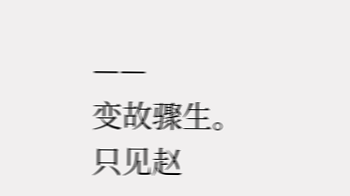——
变故骤生。
只见赵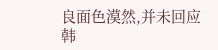良面色漠然,并未回应韩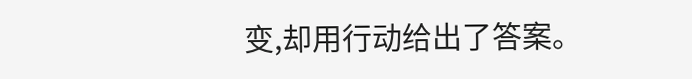变,却用行动给出了答案。